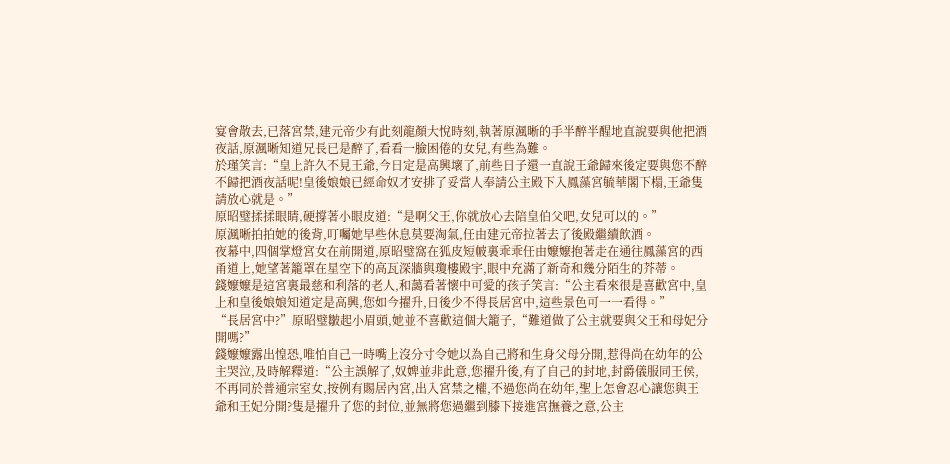宴會散去,已落宮禁,建元帝少有此刻龍顏大悅時刻,執著原渢晰的手半醉半醒地直說要與他把酒夜話,原渢晰知道兄長已是醉了,看看一臉困倦的女兒,有些為難。
於瑾笑言:“皇上許久不見王爺,今日定是高興壞了,前些日子還一直說王爺歸來後定要與您不醉不歸把酒夜話呢!皇後娘娘已經命奴才安排了妥當人奉請公主殿下入鳳藻宮毓華閣下榻,王爺隻請放心就是。”
原昭璧揉揉眼睛,硬撐著小眼皮道:“是啊父王,你就放心去陪皇伯父吧,女兒可以的。”
原渢晰拍拍她的後背,叮囑她早些休息莫要淘氣,任由建元帝拉著去了後殿繼續飲酒。
夜幕中,四個掌燈宮女在前開道,原昭璧窩在狐皮短帔裏乖乖任由嬤嬤抱著走在通往鳳藻宮的西甬道上,她望著籠罩在星空下的高瓦深牆與瓊樓殿宇,眼中充滿了新奇和幾分陌生的芥蒂。
錢嬤嬤是這宮裏最慈和利落的老人,和藹看著懷中可愛的孩子笑言:“公主看來很是喜歡宮中,皇上和皇後娘娘知道定是高興,您如今擢升,日後少不得長居宮中,這些景色可一一看得。”
“長居宮中?”原昭璧皺起小眉頭,她並不喜歡這個大籠子,“難道做了公主就要與父王和母妃分開嗎?”
錢嬤嬤露出惶恐,唯怕自己一時嘴上沒分寸令她以為自己將和生身父母分開,惹得尚在幼年的公主哭泣,及時解釋道:“公主誤解了,奴婢並非此意,您擢升後,有了自己的封地,封爵儀服同王侯,不再同於普通宗室女,按例有賜居內宮,出入宮禁之權,不過您尚在幼年,聖上怎會忍心讓您與王爺和王妃分開?隻是擢升了您的封位,並無將您過繼到膝下接進宮撫養之意,公主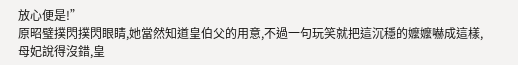放心便是!”
原昭璧撲閃撲閃眼睛,她當然知道皇伯父的用意,不過一句玩笑就把這沉穩的嬤嬤嚇成這樣,母妃說得沒錯,皇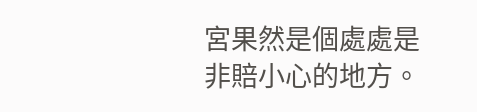宮果然是個處處是非賠小心的地方。